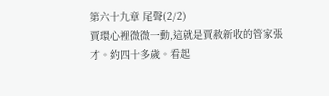第六十九章 尾聲(2/2)
賈環心裡微微一動,這就是賈赦新收的管家張才。約四十多歲。看起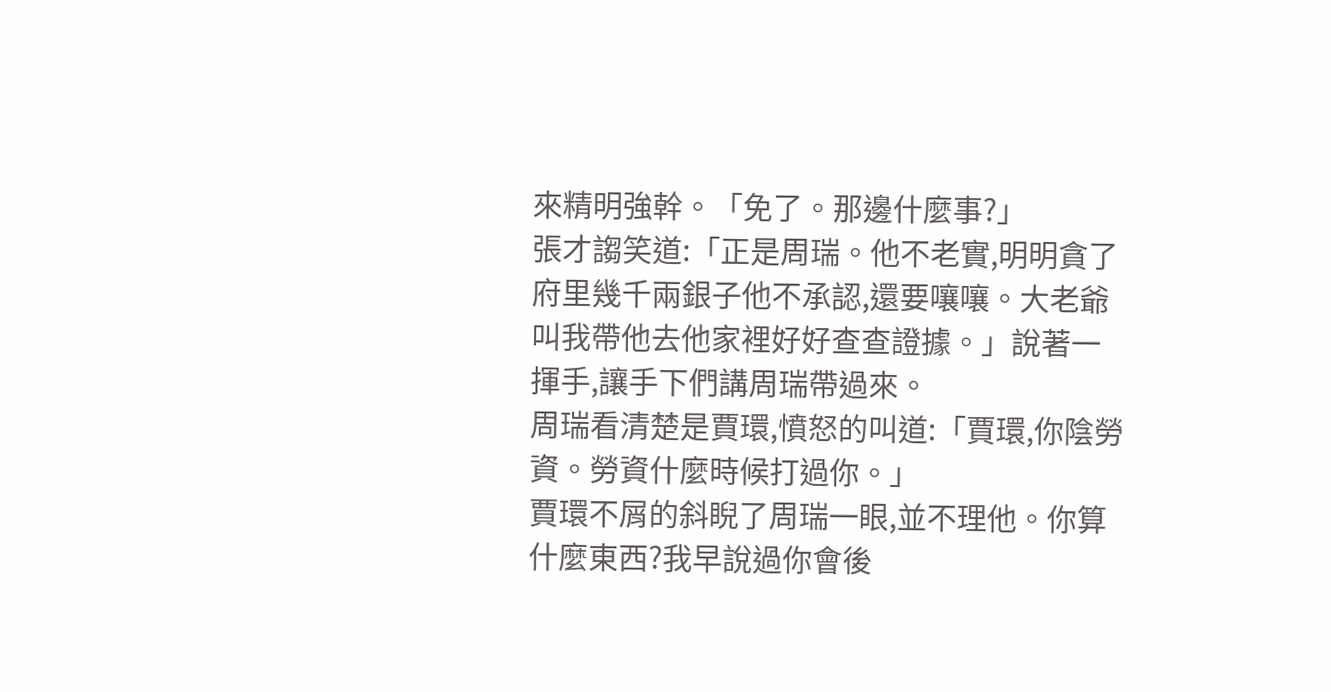來精明強幹。「免了。那邊什麼事?」
張才謅笑道:「正是周瑞。他不老實,明明貪了府里幾千兩銀子他不承認,還要嚷嚷。大老爺叫我帶他去他家裡好好查查證據。」說著一揮手,讓手下們講周瑞帶過來。
周瑞看清楚是賈環,憤怒的叫道:「賈環,你陰勞資。勞資什麼時候打過你。」
賈環不屑的斜睨了周瑞一眼,並不理他。你算什麼東西?我早說過你會後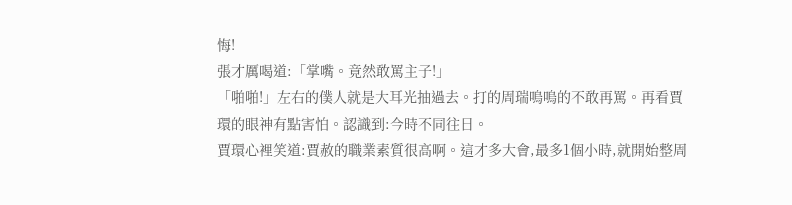悔!
張才厲喝道:「掌嘴。竟然敢罵主子!」
「啪啪!」左右的僕人就是大耳光抽過去。打的周瑞嗚嗚的不敢再罵。再看賈環的眼神有點害怕。認識到:今時不同往日。
賈環心裡笑道:賈赦的職業素質很高啊。這才多大會,最多1個小時,就開始整周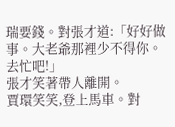瑞要錢。對張才道:「好好做事。大老爺那裡少不得你。去忙吧!」
張才笑著帶人離開。
賈環笑笑,登上馬車。對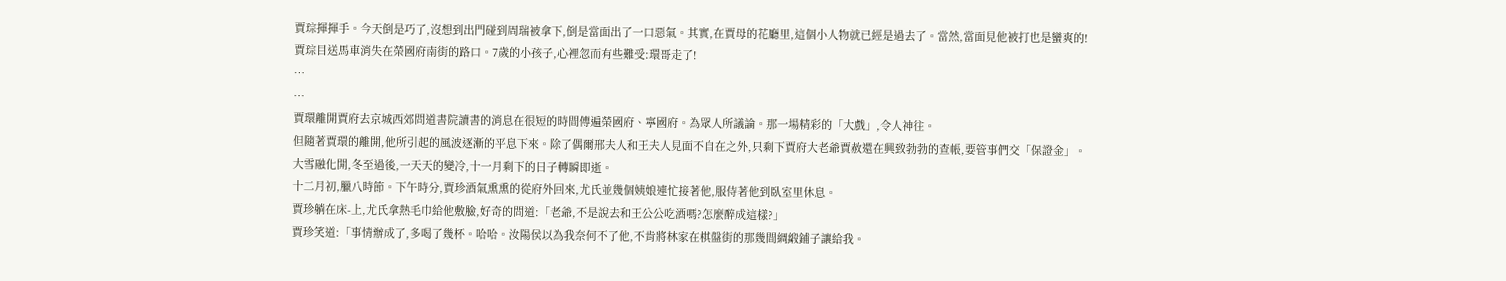賈琮揮揮手。今天倒是巧了,沒想到出門碰到周瑞被拿下,倒是當面出了一口惡氣。其實,在賈母的花廳里,這個小人物就已經是過去了。當然,當面見他被打也是蠻爽的!
賈琮目送馬車消失在榮國府南街的路口。7歲的小孩子,心裡忽而有些難受:環哥走了!
…
…
賈環離開賈府去京城西郊問道書院讀書的消息在很短的時間傳遍榮國府、寧國府。為眾人所議論。那一場精彩的「大戲」,令人神往。
但隨著賈環的離開,他所引起的風波逐漸的平息下來。除了偶爾邢夫人和王夫人見面不自在之外,只剩下賈府大老爺賈赦還在興致勃勃的查帳,要管事們交「保證金」。
大雪融化開,冬至過後,一天天的變冷,十一月剩下的日子轉瞬即逝。
十二月初,臘八時節。下午時分,賈珍酒氣熏熏的從府外回來,尤氏並幾個姨娘連忙接著他,服侍著他到臥室里休息。
賈珍躺在床-上,尤氏拿熱毛巾給他敷臉,好奇的問道:「老爺,不是說去和王公公吃酒嗎?怎麼醉成這樣?」
賈珍笑道:「事情辦成了,多喝了幾杯。哈哈。汝陽侯以為我奈何不了他,不肯將林家在棋盤街的那幾間綢緞鋪子讓給我。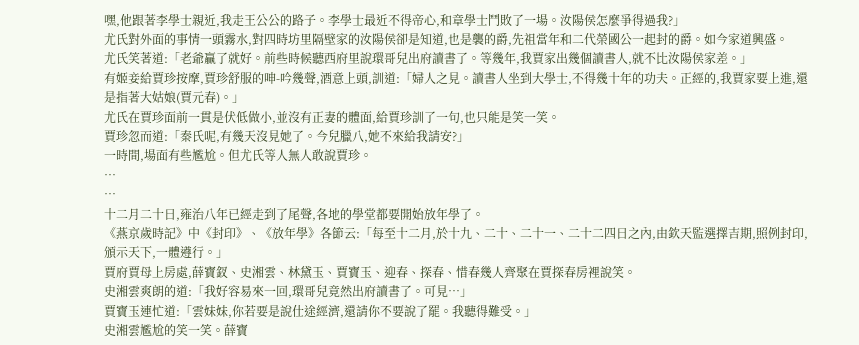嘿,他跟著李學士親近,我走王公公的路子。李學士最近不得帝心,和章學士鬥敗了一場。汝陽侯怎麼爭得過我?」
尤氏對外面的事情一頭霧水,對四時坊里隔壁家的汝陽侯卻是知道,也是襲的爵,先祖當年和二代榮國公一起封的爵。如今家道興盛。
尤氏笑著道:「老爺贏了就好。前些時候聽西府里說環哥兒出府讀書了。等幾年,我賈家出幾個讀書人,就不比汝陽侯家差。」
有姬妾給賈珍按摩,賈珍舒服的呻-吟幾聲,酒意上頭,訓道:「婦人之見。讀書人坐到大學士,不得幾十年的功夫。正經的,我賈家要上進,還是指著大姑娘(賈元春)。」
尤氏在賈珍面前一貫是伏低做小,並沒有正妻的體面,給賈珍訓了一句,也只能是笑一笑。
賈珍忽而道:「秦氏呢,有幾天沒見她了。今兒臘八,她不來給我請安?」
一時間,場面有些尷尬。但尤氏等人無人敢說賈珍。
…
…
十二月二十日,雍治八年已經走到了尾聲,各地的學堂都要開始放年學了。
《燕京歲時記》中《封印》、《放年學》各節云:「每至十二月,於十九、二十、二十一、二十二四日之內,由欽天監選擇吉期,照例封印,頒示天下,一體遵行。」
賈府賈母上房處,薛寶釵、史湘雲、林黛玉、賈寶玉、迎春、探春、惜春幾人齊聚在賈探春房裡說笑。
史湘雲爽朗的道:「我好容易來一回,環哥兒竟然出府讀書了。可見…」
賈寶玉連忙道:「雲妹妹,你若要是說仕途經濟,還請你不要說了罷。我聽得難受。」
史湘雲尷尬的笑一笑。薛寶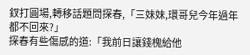釵打圓場,轉移話題問探春,「三妹妹,環哥兒今年過年都不回來?」
探春有些傷感的道:「我前日讓錢槐給他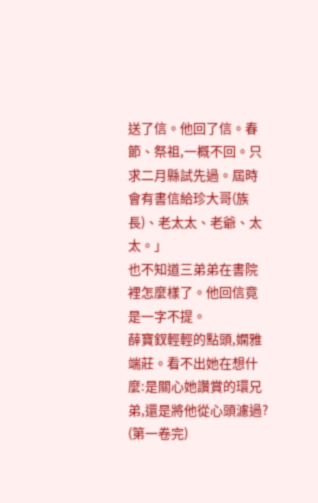送了信。他回了信。春節、祭祖,一概不回。只求二月縣試先過。屆時會有書信給珍大哥(族長)、老太太、老爺、太太。」
也不知道三弟弟在書院裡怎麼樣了。他回信竟是一字不提。
薛寶釵輕輕的點頭,嫻雅端莊。看不出她在想什麼:是關心她讚賞的環兄弟,還是將他從心頭濾過?
(第一卷完)